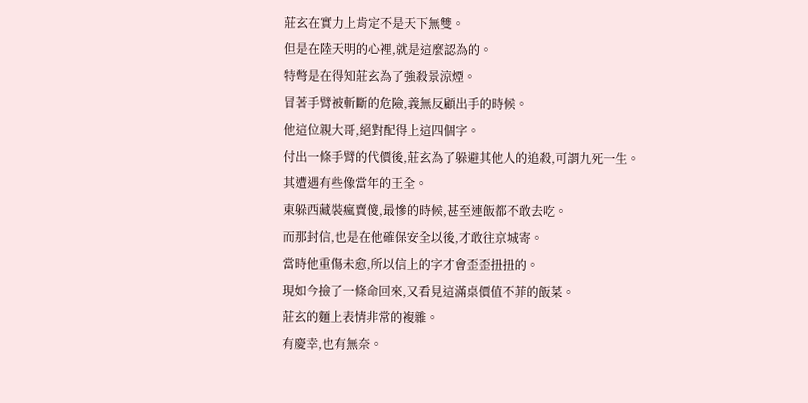莊玄在實力上肯定不是天下無雙。
但是在陸天明的心裡,就是這麼認為的。
特彆是在得知莊玄為了強殺景涼煙。
冒著手臂被斬斷的危險,義無反顧出手的時候。
他這位親大哥,絕對配得上這四個字。
付出一條手臂的代價後,莊玄為了躲避其他人的追殺,可謂九死一生。
其遭遇有些像當年的王全。
東躲西藏裝瘋賣傻,最慘的時候,甚至連飯都不敢去吃。
而那封信,也是在他確保安全以後,才敢往京城寄。
當時他重傷未愈,所以信上的字才會歪歪扭扭的。
現如今撿了一條命回來,又看見這滿桌價值不菲的飯菜。
莊玄的麵上表情非常的複雜。
有慶幸,也有無奈。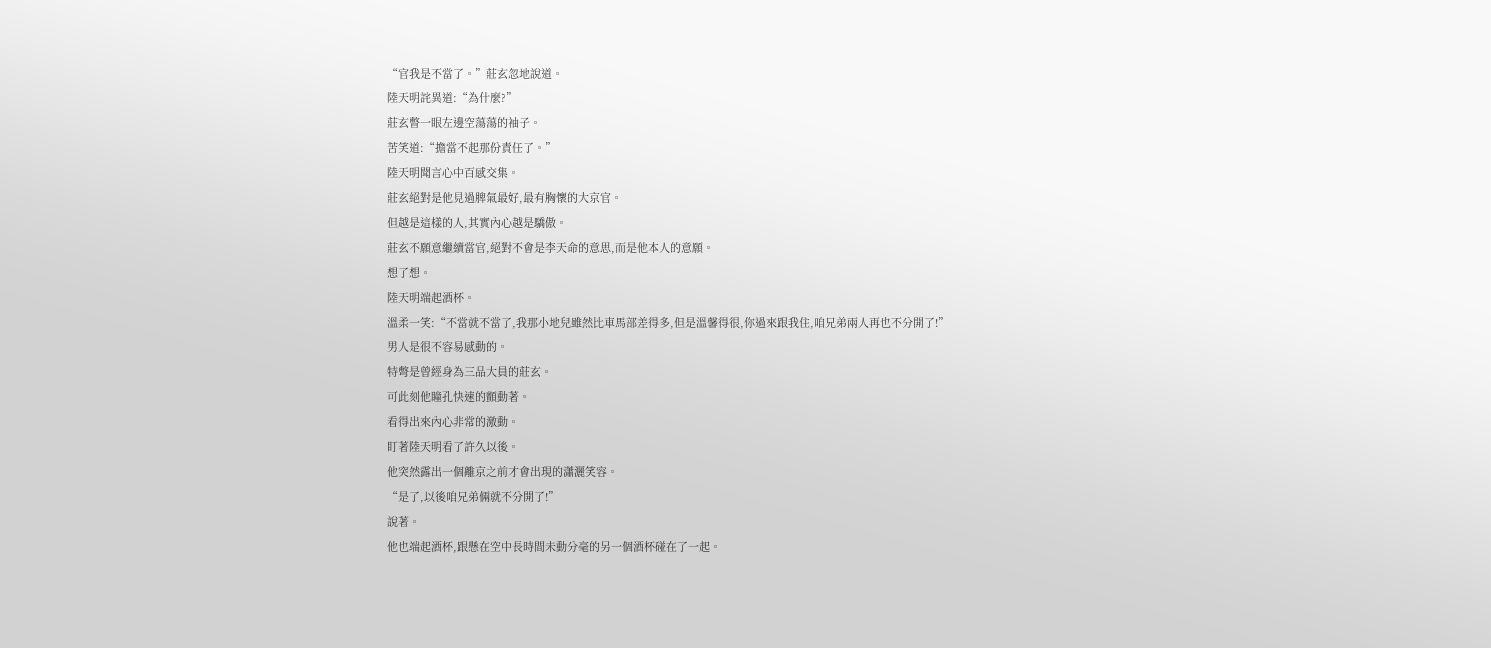“官我是不當了。”莊玄忽地說道。
陸天明詫異道:“為什麼?”
莊玄瞥一眼左邊空蕩蕩的袖子。
苦笑道:“擔當不起那份責任了。”
陸天明聞言心中百感交集。
莊玄絕對是他見過脾氣最好,最有胸懷的大京官。
但越是這樣的人,其實內心越是驕傲。
莊玄不願意繼續當官,絕對不會是李天命的意思,而是他本人的意願。
想了想。
陸天明端起酒杯。
溫柔一笑:“不當就不當了,我那小地兒雖然比車馬部差得多,但是溫馨得很,你過來跟我住,咱兄弟兩人再也不分開了!”
男人是很不容易感動的。
特彆是曾經身為三品大員的莊玄。
可此刻他瞳孔快速的顫動著。
看得出來內心非常的激動。
盯著陸天明看了許久以後。
他突然露出一個離京之前才會出現的瀟灑笑容。
“是了,以後咱兄弟倆就不分開了!”
說著。
他也端起酒杯,跟懸在空中長時間未動分毫的另一個酒杯碰在了一起。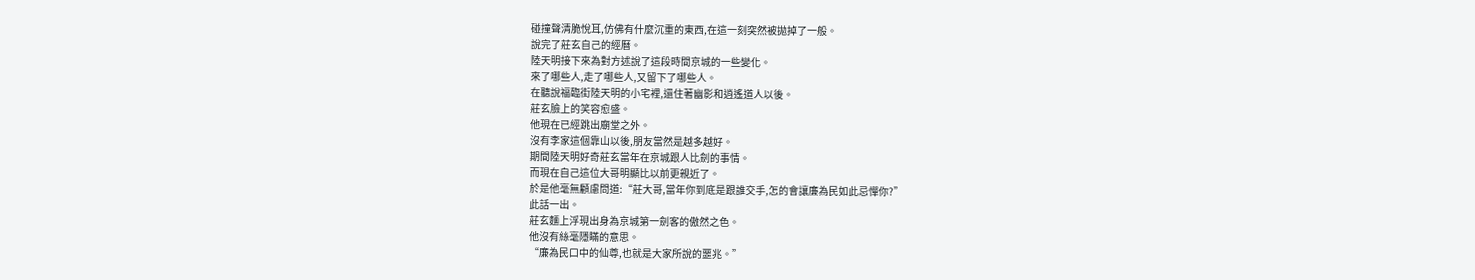碰撞聲清脆悅耳,仿佛有什麼沉重的東西,在這一刻突然被拋掉了一般。
說完了莊玄自己的經曆。
陸天明接下來為對方述說了這段時間京城的一些變化。
來了哪些人,走了哪些人,又留下了哪些人。
在聽說福臨街陸天明的小宅裡,還住著幽影和逍遙道人以後。
莊玄臉上的笑容愈盛。
他現在已經跳出廟堂之外。
沒有李家這個靠山以後,朋友當然是越多越好。
期間陸天明好奇莊玄當年在京城跟人比劍的事情。
而現在自己這位大哥明顯比以前更親近了。
於是他毫無顧慮問道:“莊大哥,當年你到底是跟誰交手,怎的會讓廉為民如此忌憚你?”
此話一出。
莊玄麵上浮現出身為京城第一劍客的傲然之色。
他沒有絲毫隱瞞的意思。
“廉為民口中的仙尊,也就是大家所說的噩兆。”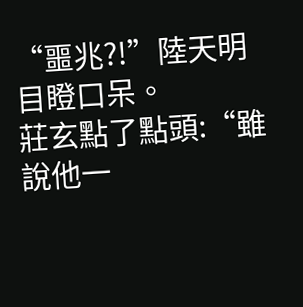“噩兆?!”陸天明目瞪口呆。
莊玄點了點頭:“雖說他一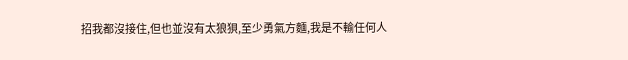招我都沒接住,但也並沒有太狼狽,至少勇氣方麵,我是不輸任何人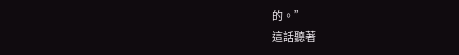的。”
這話聽著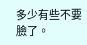多少有些不要臉了。